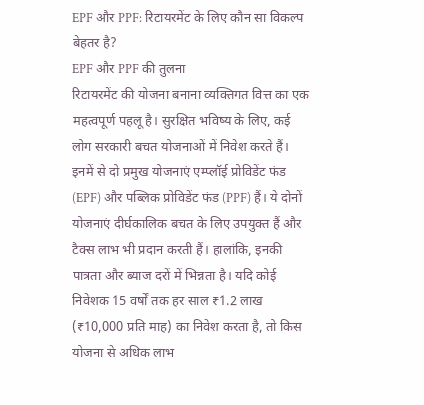EPF और PPF: रिटायरमेंट के लिए कौन सा विकल्प बेहतर है?
EPF और PPF की तुलना
रिटायरमेंट की योजना बनाना व्यक्तिगत वित्त का एक महत्वपूर्ण पहलू है। सुरक्षित भविष्य के लिए, कई लोग सरकारी बचत योजनाओं में निवेश करते हैं। इनमें से दो प्रमुख योजनाएं एम्प्लॉई प्रोविडेंट फंड (EPF) और पब्लिक प्रोविडेंट फंड (PPF) हैं। ये दोनों योजनाएं दीर्घकालिक बचत के लिए उपयुक्त हैं और टैक्स लाभ भी प्रदान करती हैं। हालांकि, इनकी पात्रता और ब्याज दरों में भिन्नता है। यदि कोई निवेशक 15 वर्षों तक हर साल ₹1.2 लाख (₹10,000 प्रति माह) का निवेश करता है, तो किस योजना से अधिक लाभ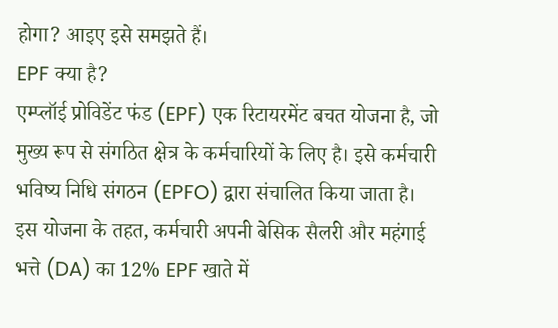होगा? आइए इसे समझते हैं।
EPF क्या है?
एम्प्लॉई प्रोविडेंट फंड (EPF) एक रिटायरमेंट बचत योजना है, जो मुख्य रूप से संगठित क्षेत्र के कर्मचारियों के लिए है। इसे कर्मचारी भविष्य निधि संगठन (EPFO) द्वारा संचालित किया जाता है। इस योजना के तहत, कर्मचारी अपनी बेसिक सैलरी और महंगाई भत्ते (DA) का 12% EPF खाते में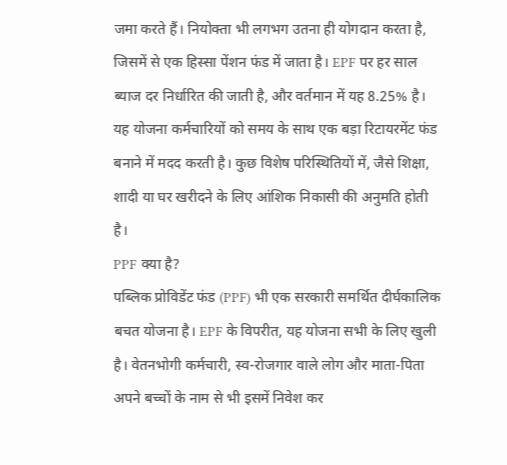जमा करते हैं। नियोक्ता भी लगभग उतना ही योगदान करता है, जिसमें से एक हिस्सा पेंशन फंड में जाता है। EPF पर हर साल ब्याज दर निर्धारित की जाती है, और वर्तमान में यह 8.25% है। यह योजना कर्मचारियों को समय के साथ एक बड़ा रिटायरमेंट फंड बनाने में मदद करती है। कुछ विशेष परिस्थितियों में, जैसे शिक्षा, शादी या घर खरीदने के लिए आंशिक निकासी की अनुमति होती है।
PPF क्या है?
पब्लिक प्रोविडेंट फंड (PPF) भी एक सरकारी समर्थित दीर्घकालिक बचत योजना है। EPF के विपरीत, यह योजना सभी के लिए खुली है। वेतनभोगी कर्मचारी, स्व-रोजगार वाले लोग और माता-पिता अपने बच्चों के नाम से भी इसमें निवेश कर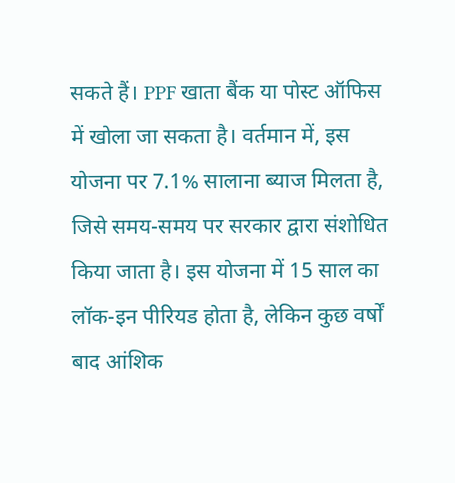सकते हैं। PPF खाता बैंक या पोस्ट ऑफिस में खोला जा सकता है। वर्तमान में, इस योजना पर 7.1% सालाना ब्याज मिलता है, जिसे समय-समय पर सरकार द्वारा संशोधित किया जाता है। इस योजना में 15 साल का लॉक-इन पीरियड होता है, लेकिन कुछ वर्षों बाद आंशिक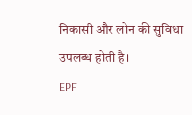निकासी और लोन की सुविधा उपलब्ध होती है।
EPF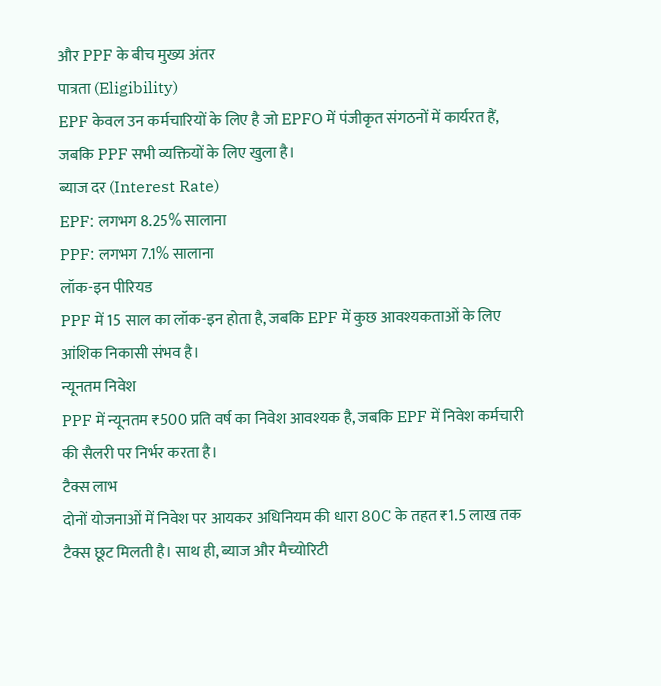और PPF के बीच मुख्य अंतर
पात्रता (Eligibility)
EPF केवल उन कर्मचारियों के लिए है जो EPFO में पंजीकृत संगठनों में कार्यरत हैं, जबकि PPF सभी व्यक्तियों के लिए खुला है।
ब्याज दर (Interest Rate)
EPF: लगभग 8.25% सालाना
PPF: लगभग 7.1% सालाना
लॉक-इन पीरियड
PPF में 15 साल का लॉक-इन होता है, जबकि EPF में कुछ आवश्यकताओं के लिए आंशिक निकासी संभव है।
न्यूनतम निवेश
PPF में न्यूनतम ₹500 प्रति वर्ष का निवेश आवश्यक है, जबकि EPF में निवेश कर्मचारी की सैलरी पर निर्भर करता है।
टैक्स लाभ
दोनों योजनाओं में निवेश पर आयकर अधिनियम की धारा 80C के तहत ₹1.5 लाख तक टैक्स छूट मिलती है। साथ ही, ब्याज और मैच्योरिटी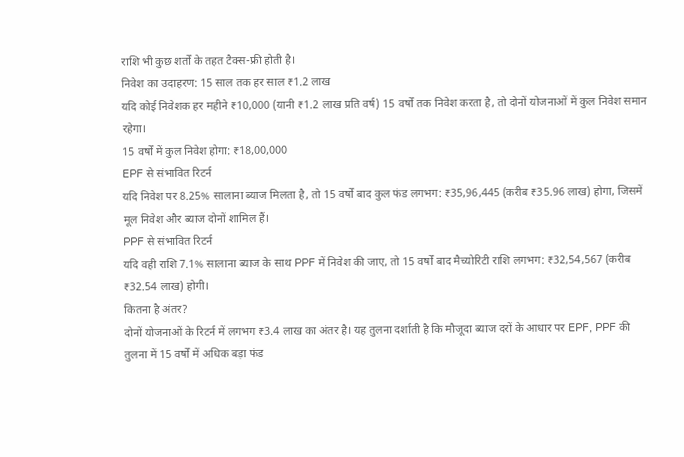राशि भी कुछ शर्तों के तहत टैक्स-फ्री होती है।
निवेश का उदाहरण: 15 साल तक हर साल ₹1.2 लाख
यदि कोई निवेशक हर महीने ₹10,000 (यानी ₹1.2 लाख प्रति वर्ष) 15 वर्षों तक निवेश करता है, तो दोनों योजनाओं में कुल निवेश समान रहेगा।
15 वर्षों में कुल निवेश होगा: ₹18,00,000
EPF से संभावित रिटर्न
यदि निवेश पर 8.25% सालाना ब्याज मिलता है, तो 15 वर्षों बाद कुल फंड लगभग: ₹35,96,445 (करीब ₹35.96 लाख) होगा, जिसमें मूल निवेश और ब्याज दोनों शामिल हैं।
PPF से संभावित रिटर्न
यदि वही राशि 7.1% सालाना ब्याज के साथ PPF में निवेश की जाए, तो 15 वर्षों बाद मैच्योरिटी राशि लगभग: ₹32,54,567 (करीब ₹32.54 लाख) होगी।
कितना है अंतर?
दोनों योजनाओं के रिटर्न में लगभग ₹3.4 लाख का अंतर है। यह तुलना दर्शाती है कि मौजूदा ब्याज दरों के आधार पर EPF, PPF की तुलना में 15 वर्षों में अधिक बड़ा फंड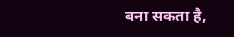बना सकता है,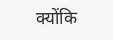क्योंकि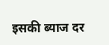इसकी ब्याज दर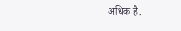अधिक है.